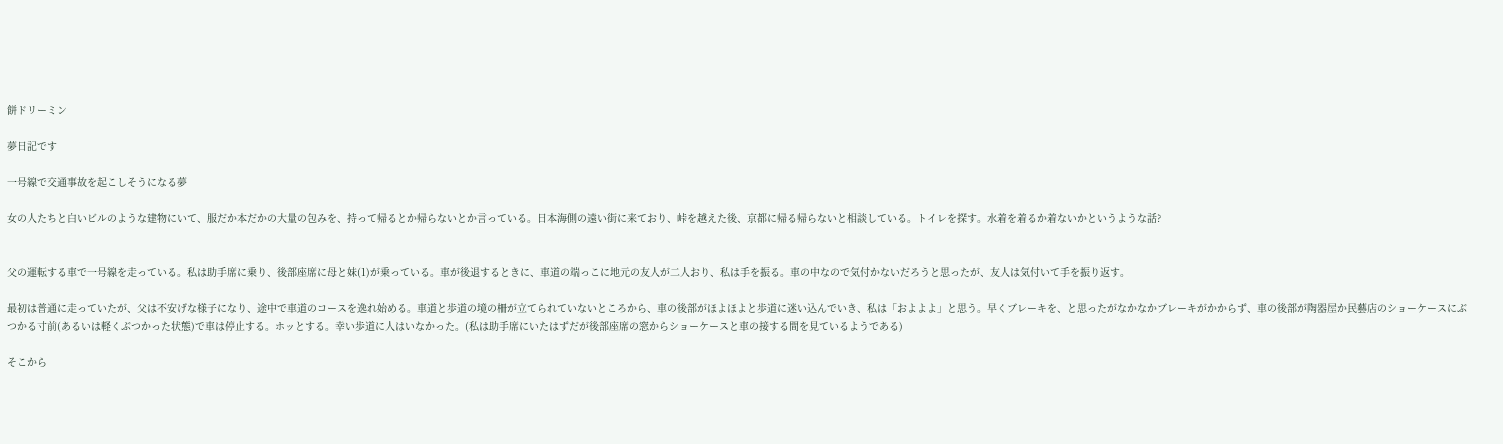餅ドリーミン

夢日記です

一号線で交通事故を起こしそうになる夢

女の人たちと白いビルのような建物にいて、服だか本だかの大量の包みを、持って帰るとか帰らないとか言っている。日本海側の遠い街に来ており、峠を越えた後、京都に帰る帰らないと相談している。トイレを探す。水着を着るか着ないかというような話?


父の運転する車で一号線を走っている。私は助手席に乗り、後部座席に母と妹(1)が乗っている。車が後退するときに、車道の端っこに地元の友人が二人おり、私は手を振る。車の中なので気付かないだろうと思ったが、友人は気付いて手を振り返す。

最初は普通に走っていたが、父は不安げな様子になり、途中で車道のコースを逸れ始める。車道と歩道の境の柵が立てられていないところから、車の後部がほよほよと歩道に迷い込んでいき、私は「およよよ」と思う。早くブレーキを、と思ったがなかなかブレーキがかからず、車の後部が陶器屋か民藝店のショーケースにぶつかる寸前(あるいは軽くぶつかった状態)で車は停止する。ホッとする。幸い歩道に人はいなかった。(私は助手席にいたはずだが後部座席の窓からショーケースと車の接する間を見ているようである)

そこから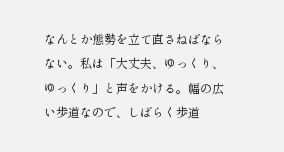なんとか態勢を立て直さねばならない。私は「大丈夫、ゆっくり、ゆっくり」と声をかける。幅の広い歩道なので、しばらく歩道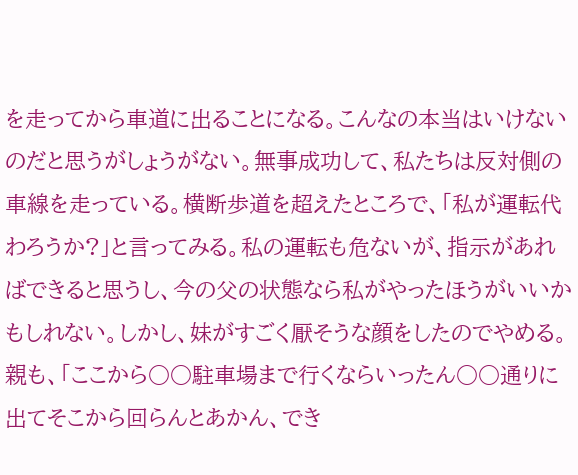を走ってから車道に出ることになる。こんなの本当はいけないのだと思うがしょうがない。無事成功して、私たちは反対側の車線を走っている。横断歩道を超えたところで、「私が運転代わろうか?」と言ってみる。私の運転も危ないが、指示があればできると思うし、今の父の状態なら私がやったほうがいいかもしれない。しかし、妹がすごく厭そうな顔をしたのでやめる。親も、「ここから○○駐車場まで行くならいったん○○通りに出てそこから回らんとあかん、でき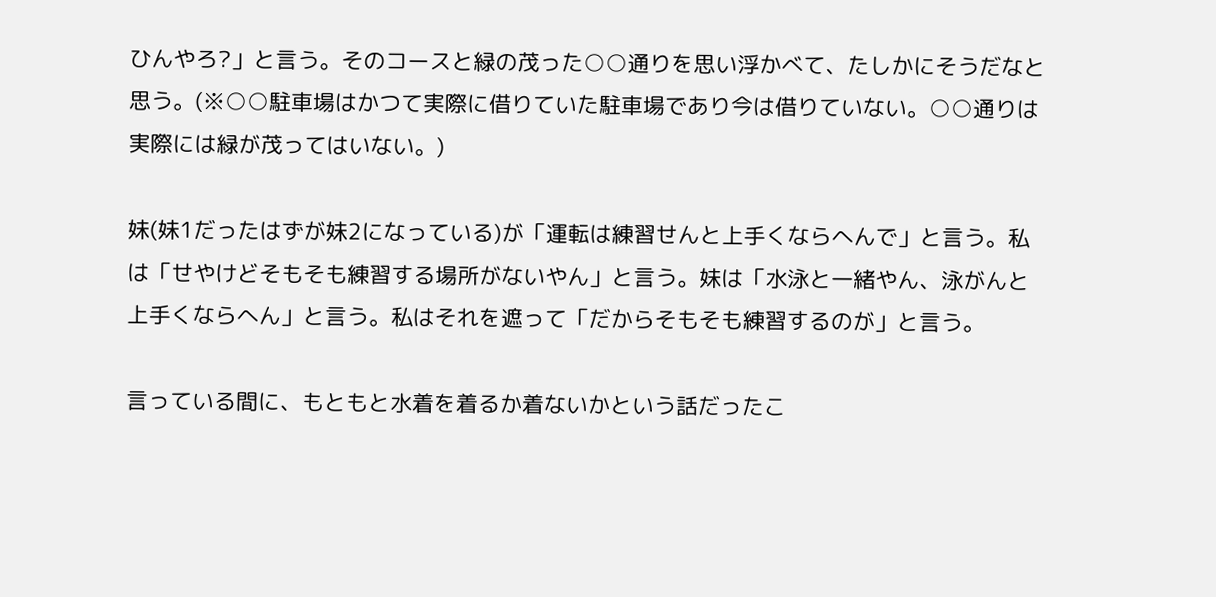ひんやろ?」と言う。そのコースと緑の茂った○○通りを思い浮かべて、たしかにそうだなと思う。(※○○駐車場はかつて実際に借りていた駐車場であり今は借りていない。○○通りは実際には緑が茂ってはいない。)

妹(妹1だったはずが妹2になっている)が「運転は練習せんと上手くならへんで」と言う。私は「せやけどそもそも練習する場所がないやん」と言う。妹は「水泳と一緒やん、泳がんと上手くならへん」と言う。私はそれを遮って「だからそもそも練習するのが」と言う。

言っている間に、もともと水着を着るか着ないかという話だったこ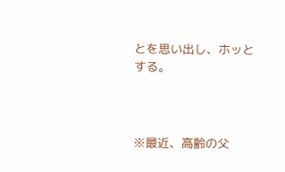とを思い出し、ホッとする。



※最近、高齢の父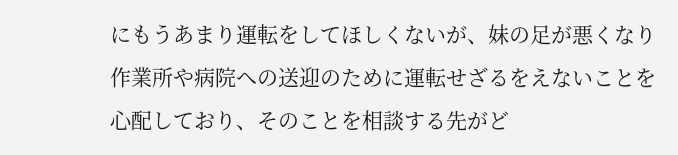にもうあまり運転をしてほしくないが、妹の足が悪くなり作業所や病院への送迎のために運転せざるをえないことを心配しており、そのことを相談する先がど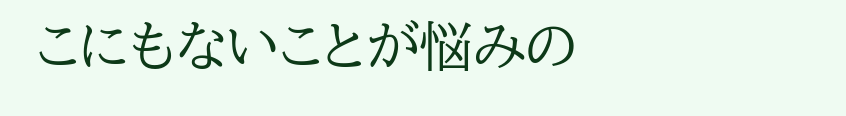こにもないことが悩みの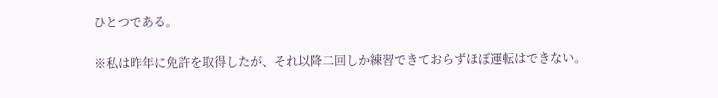ひとつである。

※私は昨年に免許を取得したが、それ以降二回しか練習できておらずほぼ運転はできない。